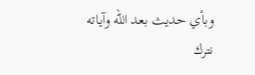وبأي حديث بعد الله وآياته
نترك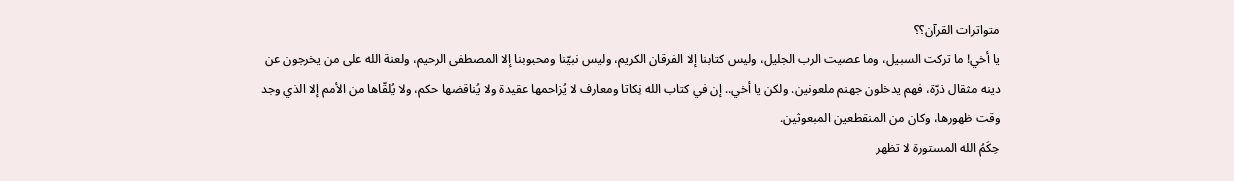متواترات القرآن؟؟
يا أخي! ما تركت السبيل، وما عصيت الرب الجليل، وليس كتابنا إلا الفرقان الكريم، وليس نبيّنا ومحبوبنا إلا المصطفى الرحيم، ولعنة الله على من يخرجون عن دينه مثقال ذرّة، فهم يدخلون جهنم ملعونين. ولكن يا أخي.. إن في كتاب الله نِكاتا ومعارف لا يُزاحمها عقيدة ولا يُناقضها حكم، ولا يُلقّاها من الأمم إلا الذي وجد وقت ظهورها، وكان من المنقطعين المبعوثين.
حِكَمُ الله المستورة لا تظهر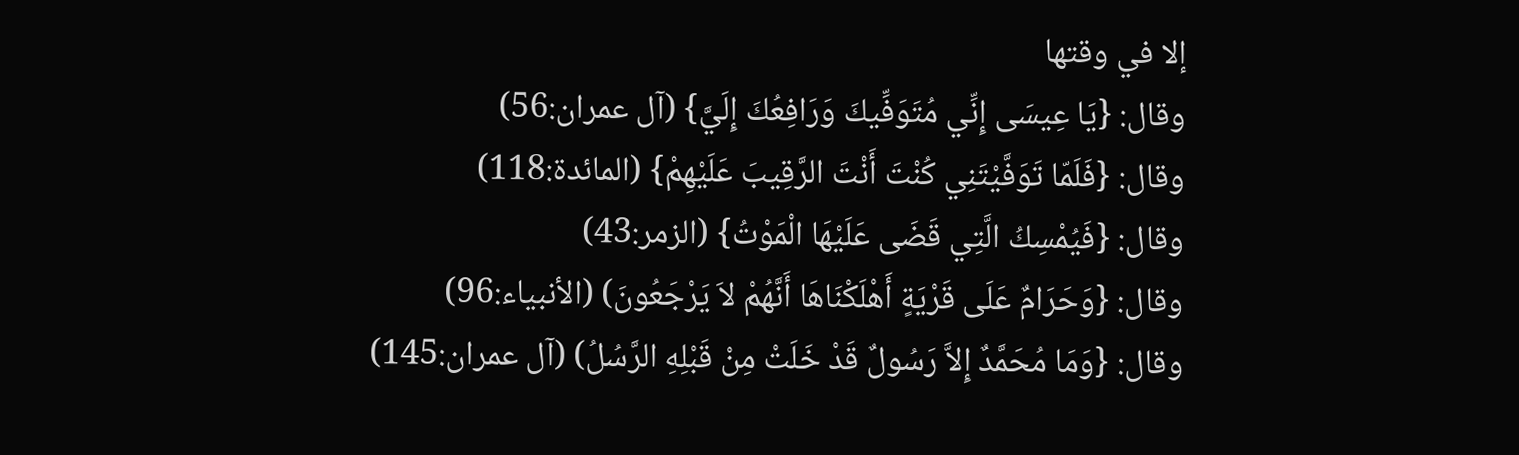إلا في وقتها
وقال: {يَا عِيسَى إِنِّي مُتَوَفِّيكَ وَرَافِعُكَ إِلَيَّ} (آل عمران:56)
وقال: {فَلَمّا تَوَفَّيْتَنِي كُنْتَ أَنْتَ الرَّقِيبَ عَلَيْهِمْ} (المائدة:118)
وقال: {فَيُمْسِكُ الَّتِي قَضَى عَلَيْهَا الْمَوْتُ} (الزمر:43)
وقال: {وَحَرَامٌ عَلَى قَرْيَةٍ أَهْلَكْنَاهَا أَنَّهُمْ لاَ يَرْجَعُونَ) (الأنبياء:96)
وقال: {وَمَا مُحَمَّدٌ إِلاَّ رَسُولٌ قَدْ خَلَتْ مِنْ قَبْلِهِ الرَّسُلُ) (آل عمران:145)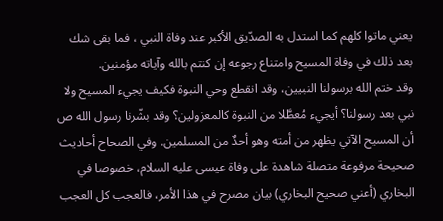يعني ماتوا كلهم كما استدل به الصدّيق الأكبر عند وفاة النبي ، فما بقى شك بعد ذلك في وفاة المسيح وامتناع رجوعه إن كنتم بالله وآياته مؤمنين.
وقد ختم الله برسولنا النبيين، وقد انقطع وحي النبوة فكيف يجيء المسيح ولا نبي بعد رسولنا؟ أيجيء مُعطَّلا من النبوة كالمعزولين؟ وقد بشّرنا رسول الله ص أن المسيح الآتي يظهر من أمته وهو أحدٌ من المسلمين. وفي الصحاح أحاديث صحيحة مرفوعة متصلة شاهدة على وفاة عيسى عليه السلام، خصوصا في البخاري (أعني صحيح البخاري) بيان مصرح في هذا الأمر، فالعجب كل العجب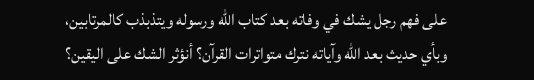على فهم رجل يشك في وفاته بعد كتاب الله ورسوله ويتذبذب كالمرتابين، وبأي حديث بعد الله وآياته نترك متواترات القرآن؟ أنؤثر الشك على اليقين؟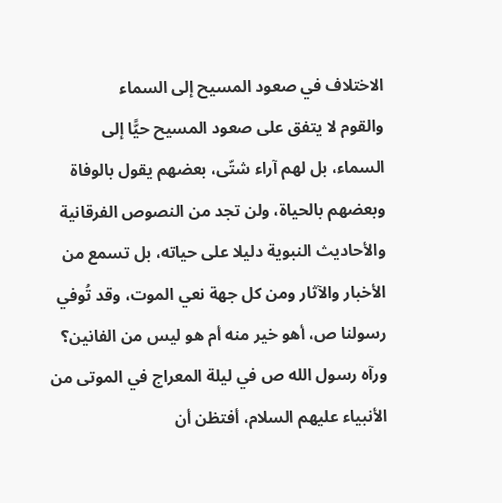الاختلاف في صعود المسيح إلى السماء
والقوم لا يتفق على صعود المسيح حيًّا إلى السماء، بل لهم آراء شتّى، بعضهم يقول بالوفاة وبعضهم بالحياة، ولن تجد من النصوص الفرقانية والأحاديث النبوية دليلا على حياته، بل تسمع من الأخبار والآثار ومن كل جهة نعي الموت، وقد تُوفي رسولنا ص، أهو خير منه أم هو ليس من الفانين؟ ورآه رسول الله ص في ليلة المعراج في الموتى من الأنبياء عليهم السلام، أفتظن أن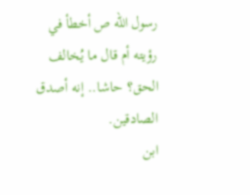رسول الله ص أخطأ في رؤيته أم قال ما يُخالف الحق؟ حاشا.. إنه أصدق الصادقين.
ابن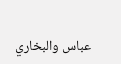عباس والبخاري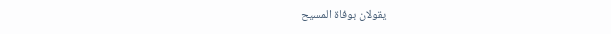يقولان بوفاة المسيح